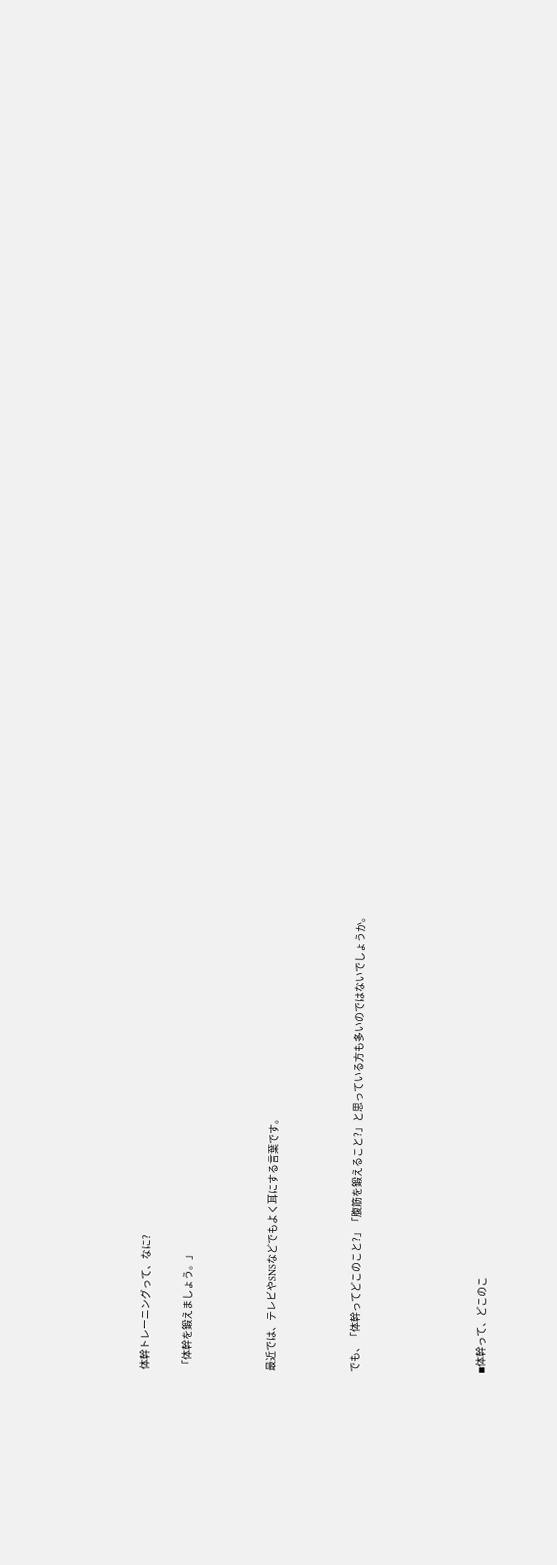体幹トレーニングって、なに?

「体幹を鍛えましょう。」



最近では、テレビやSNSなどでもよく耳にする言葉です。



でも、「体幹ってどこのこと?」「腹筋を鍛えること?」と思っている方も多いのではないでしょうか。





◾体幹って、どこのこ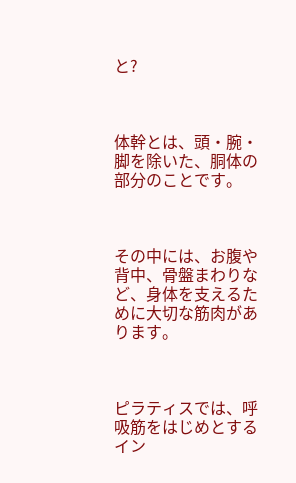と?



体幹とは、頭・腕・脚を除いた、胴体の部分のことです。



その中には、お腹や背中、骨盤まわりなど、身体を支えるために大切な筋肉があります。



ピラティスでは、呼吸筋をはじめとするイン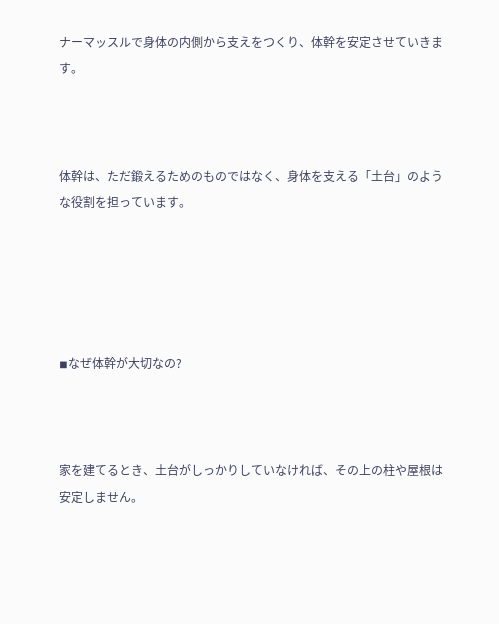ナーマッスルで身体の内側から支えをつくり、体幹を安定させていきます。



体幹は、ただ鍛えるためのものではなく、身体を支える「土台」のような役割を担っています。





◾なぜ体幹が大切なの?



家を建てるとき、土台がしっかりしていなければ、その上の柱や屋根は安定しません。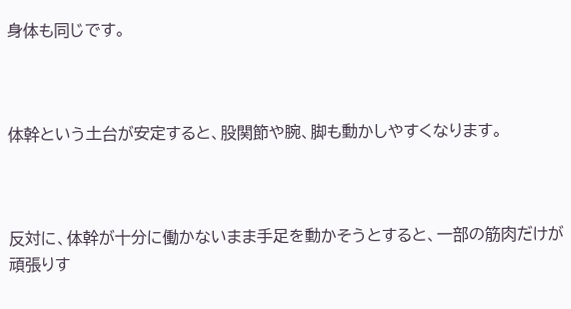身体も同じです。



体幹という土台が安定すると、股関節や腕、脚も動かしやすくなります。



反対に、体幹が十分に働かないまま手足を動かそうとすると、一部の筋肉だけが頑張りす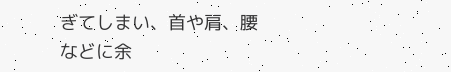ぎてしまい、首や肩、腰などに余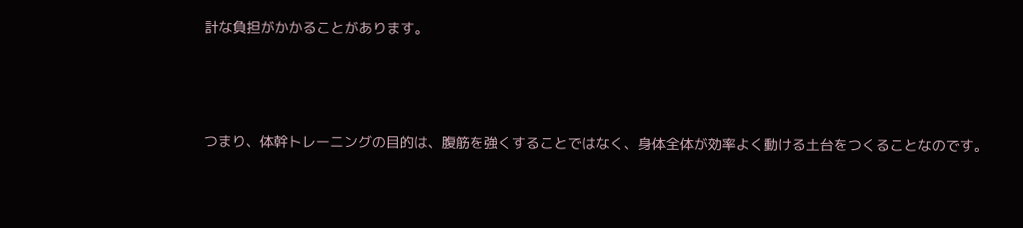計な負担がかかることがあります。



つまり、体幹トレーニングの目的は、腹筋を強くすることではなく、身体全体が効率よく動ける土台をつくることなのです。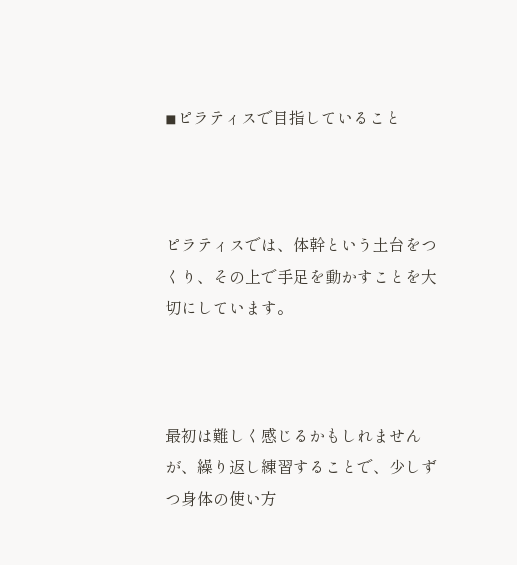◾ピラティスで目指していること



ピラティスでは、体幹という土台をつくり、その上で手足を動かすことを大切にしています。



最初は難しく感じるかもしれませんが、繰り返し練習することで、少しずつ身体の使い方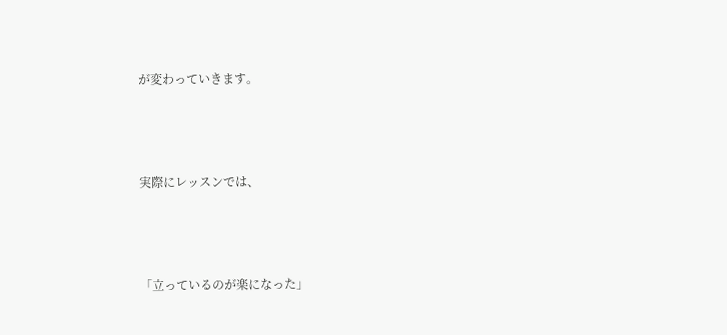が変わっていきます。



実際にレッスンでは、



「立っているのが楽になった」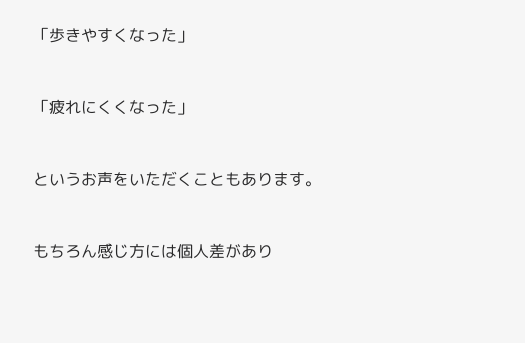「歩きやすくなった」



「疲れにくくなった」



というお声をいただくこともあります。



もちろん感じ方には個人差があり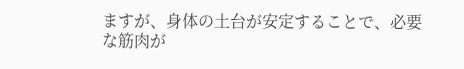ますが、身体の土台が安定することで、必要な筋肉が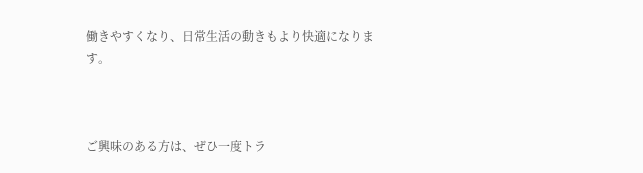働きやすくなり、日常生活の動きもより快適になります。



ご興味のある方は、ぜひ一度トラ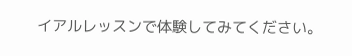イアルレッスンで体験してみてください。